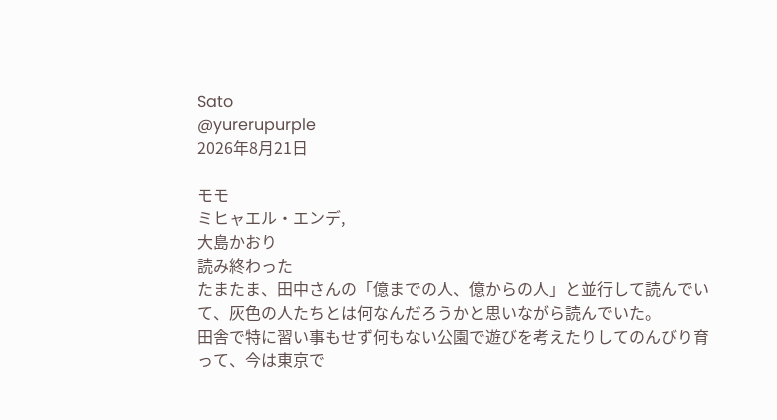Sato
@yurerupurple
2026年8月21日

モモ
ミヒャエル・エンデ,
大島かおり
読み終わった
たまたま、田中さんの「億までの人、億からの人」と並行して読んでいて、灰色の人たちとは何なんだろうかと思いながら読んでいた。
田舎で特に習い事もせず何もない公園で遊びを考えたりしてのんびり育って、今は東京で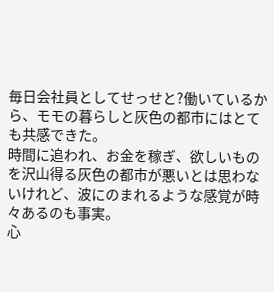毎日会社員としてせっせと?働いているから、モモの暮らしと灰色の都市にはとても共感できた。
時間に追われ、お金を稼ぎ、欲しいものを沢山得る灰色の都市が悪いとは思わないけれど、波にのまれるような感覚が時々あるのも事実。
心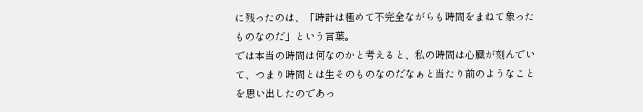に残ったのは、「時計は極めて不完全ながらも時間をまねて象ったものなのだ」という言葉。
では本当の時間は何なのかと考えると、私の時間は心臓が刻んでいて、つまり時間とは生そのものなのだなぁと当たり前のようなことを思い出したのであっ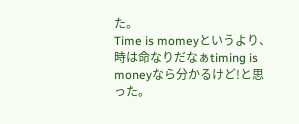た。
Time is momeyというより、時は命なりだなぁtiming is moneyなら分かるけど!と思った。